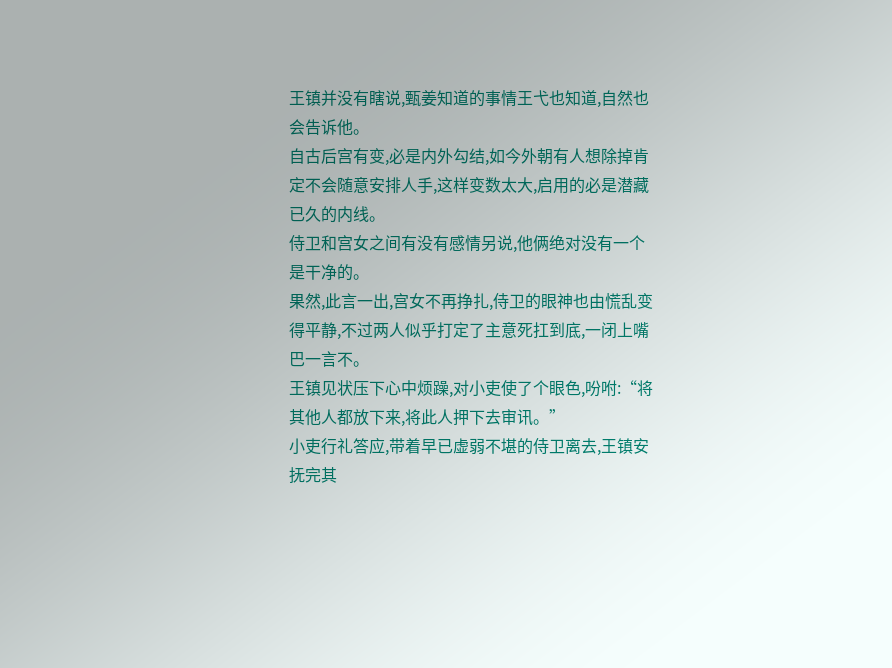王镇并没有瞎说,甄姜知道的事情王弋也知道,自然也会告诉他。
自古后宫有变,必是内外勾结,如今外朝有人想除掉肯定不会随意安排人手,这样变数太大,启用的必是潜藏已久的内线。
侍卫和宫女之间有没有感情另说,他俩绝对没有一个是干净的。
果然,此言一出,宫女不再挣扎,侍卫的眼神也由慌乱变得平静,不过两人似乎打定了主意死扛到底,一闭上嘴巴一言不。
王镇见状压下心中烦躁,对小吏使了个眼色,吩咐:“将其他人都放下来,将此人押下去审讯。”
小吏行礼答应,带着早已虚弱不堪的侍卫离去,王镇安抚完其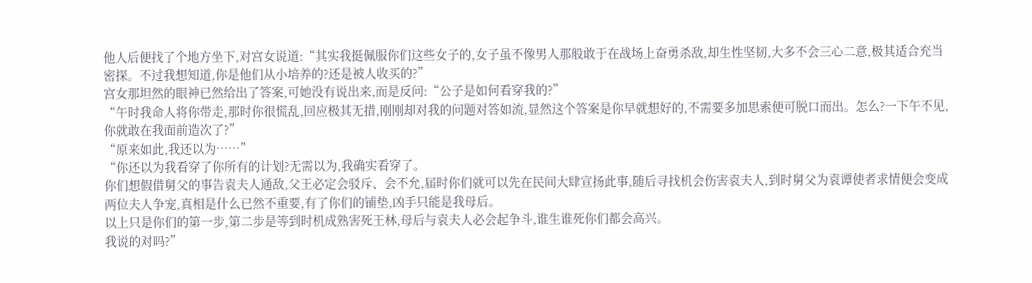他人后便找了个地方坐下,对宫女说道:“其实我挺佩服你们这些女子的,女子虽不像男人那般敢于在战场上奋勇杀敌,却生性坚韧,大多不会三心二意,极其适合充当密探。不过我想知道,你是他们从小培养的?还是被人收买的?”
宫女那坦然的眼神已然给出了答案,可她没有说出来,而是反问:“公子是如何看穿我的?”
“午时我命人将你带走,那时你很慌乱,回应极其无措,刚刚却对我的问题对答如流,显然这个答案是你早就想好的,不需要多加思索便可脱口而出。怎么?一下午不见,你就敢在我面前造次了?”
“原来如此,我还以为……”
“你还以为我看穿了你所有的计划?无需以为,我确实看穿了。
你们想假借舅父的事告袁夫人通敌,父王必定会驳斥、会不允,届时你们就可以先在民间大肆宣扬此事,随后寻找机会伤害袁夫人,到时舅父为袁谭使者求情便会变成两位夫人争宠,真相是什么已然不重要,有了你们的铺垫,凶手只能是我母后。
以上只是你们的第一步,第二步是等到时机成熟害死王林,母后与袁夫人必会起争斗,谁生谁死你们都会高兴。
我说的对吗?”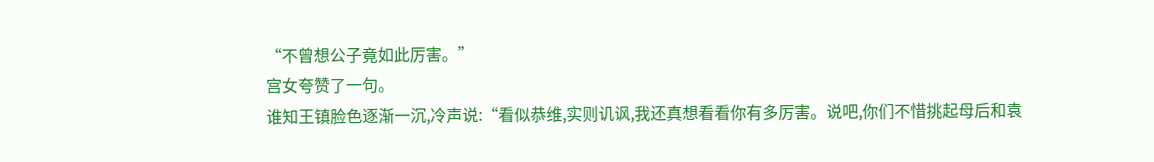“不曾想公子竟如此厉害。”
宫女夸赞了一句。
谁知王镇脸色逐渐一沉,冷声说:“看似恭维,实则讥讽,我还真想看看你有多厉害。说吧,你们不惜挑起母后和袁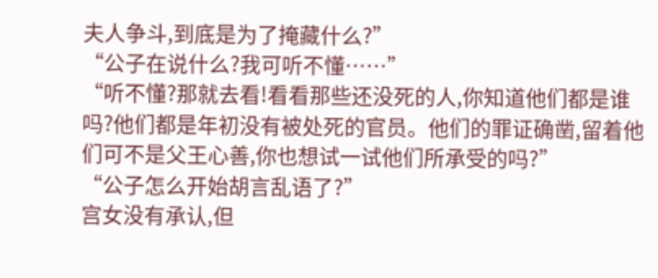夫人争斗,到底是为了掩藏什么?”
“公子在说什么?我可听不懂……”
“听不懂?那就去看!看看那些还没死的人,你知道他们都是谁吗?他们都是年初没有被处死的官员。他们的罪证确凿,留着他们可不是父王心善,你也想试一试他们所承受的吗?”
“公子怎么开始胡言乱语了?”
宫女没有承认,但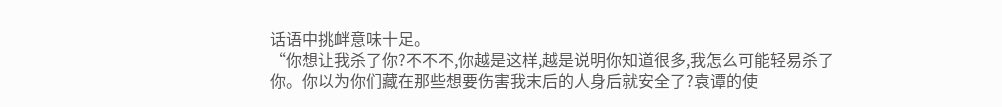话语中挑衅意味十足。
“你想让我杀了你?不不不,你越是这样,越是说明你知道很多,我怎么可能轻易杀了你。你以为你们藏在那些想要伤害我末后的人身后就安全了?袁谭的使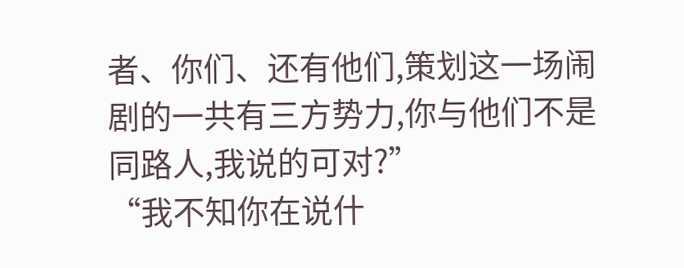者、你们、还有他们,策划这一场闹剧的一共有三方势力,你与他们不是同路人,我说的可对?”
“我不知你在说什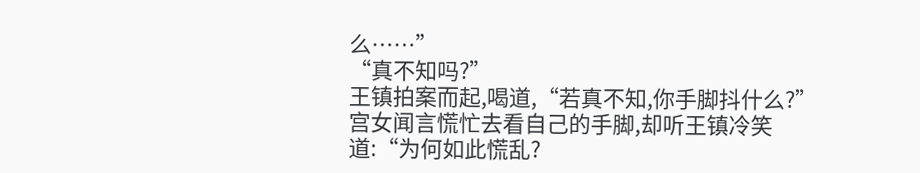么……”
“真不知吗?”
王镇拍案而起,喝道,“若真不知,你手脚抖什么?”
宫女闻言慌忙去看自己的手脚,却听王镇冷笑道:“为何如此慌乱?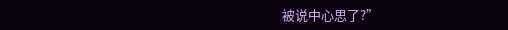被说中心思了?”